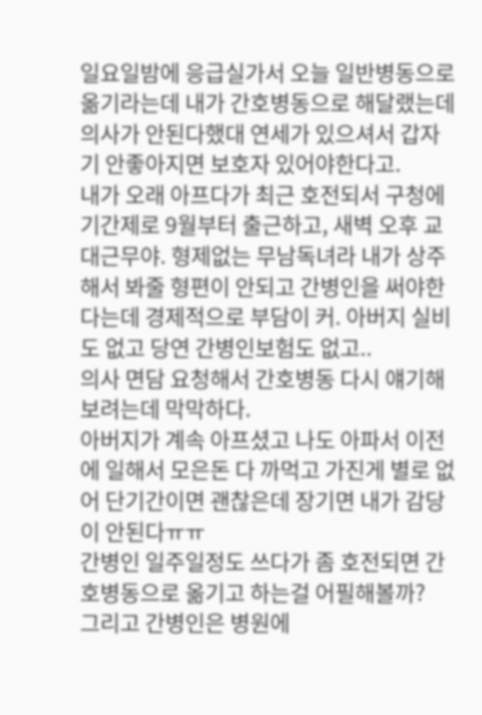일요일밤에 응급실가서 오늘 일반병동으로 옮기라는데 내가 간호병동으로 해달랬는데 의사가 안된다했대 연세가 있으셔서 갑자기 안좋아지면 보호자 있어야한다고.
내가 오래 아프다가 최근 호전되서 구청에 기간제로 9월부터 출근하고, 새벽 오후 교대근무야. 형제없는 무남독녀라 내가 상주해서 봐줄 형편이 안되고 간병인을 써야한다는데 경제적으로 부담이 커. 아버지 실비도 없고 당연 간병인보험도 없고..
의사 면담 요청해서 간호병동 다시 얘기해보려는데 막막하다.
아버지가 계속 아프셨고 나도 아파서 이전에 일해서 모은돈 다 까먹고 가진게 별로 없어 단기간이면 괜찮은데 장기면 내가 감당이 안된다ㅠㅠ
간병인 일주일정도 쓰다가 좀 호전되면 간호병동으로 옮기고 하는걸 어필해볼까?
그리고 간병인은 병원에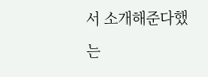서 소개해준다했는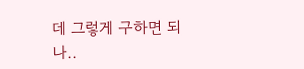데 그렇게 구하면 되나..